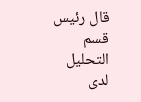قال رئيس قسم التحليل لدى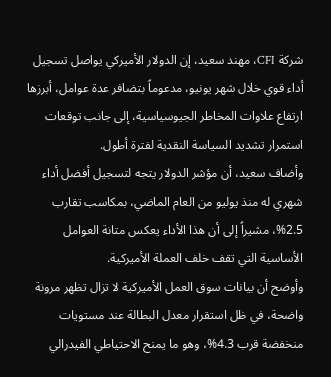شركة CFI، مهند سعيد، إن الدولار الأميركي يواصل تسجيل أداء قوي خلال شهر يونيو، مدعوماً بتضافر عدة عوامل، أبرزها ارتفاع علاوات المخاطر الجيوسياسية، إلى جانب توقعات استمرار تشديد السياسة النقدية لفترة أطول.
وأضاف سعيد، أن مؤشر الدولار يتجه لتسجيل أفضل أداء شهري له منذ يوليو من العام الماضي، بمكاسب تقارب 2.5%، مشيراً إلى أن هذا الأداء يعكس متانة العوامل الأساسية التي تقف خلف العملة الأميركية.
وأوضح أن بيانات سوق العمل الأميركية لا تزال تظهر مرونة واضحة، في ظل استقرار معدل البطالة عند مستويات منخفضة قرب 4.3%، وهو ما يمنح الاحتياطي الفيدرالي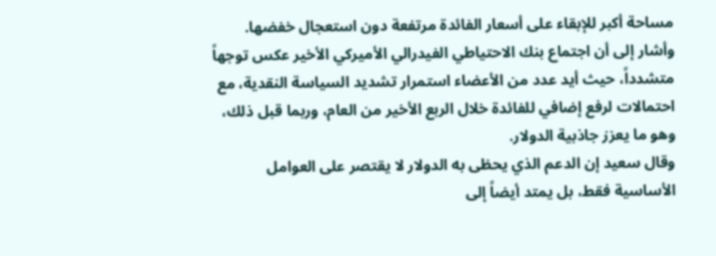مساحة أكبر للإبقاء على أسعار الفائدة مرتفعة دون استعجال خفضها.
وأشار إلى أن اجتماع بنك الاحتياطي الفيدرالي الأميركي الأخير عكس توجهاً متشدداً، حيث أيد عدد من الأعضاء استمرار تشديد السياسة النقدية، مع احتمالات لرفع إضافي للفائدة خلال الربع الأخير من العام، وربما قبل ذلك، وهو ما يعزز جاذبية الدولار.
وقال سعيد إن الدعم الذي يحظى به الدولار لا يقتصر على العوامل الأساسية فقط، بل يمتد أيضاً إلى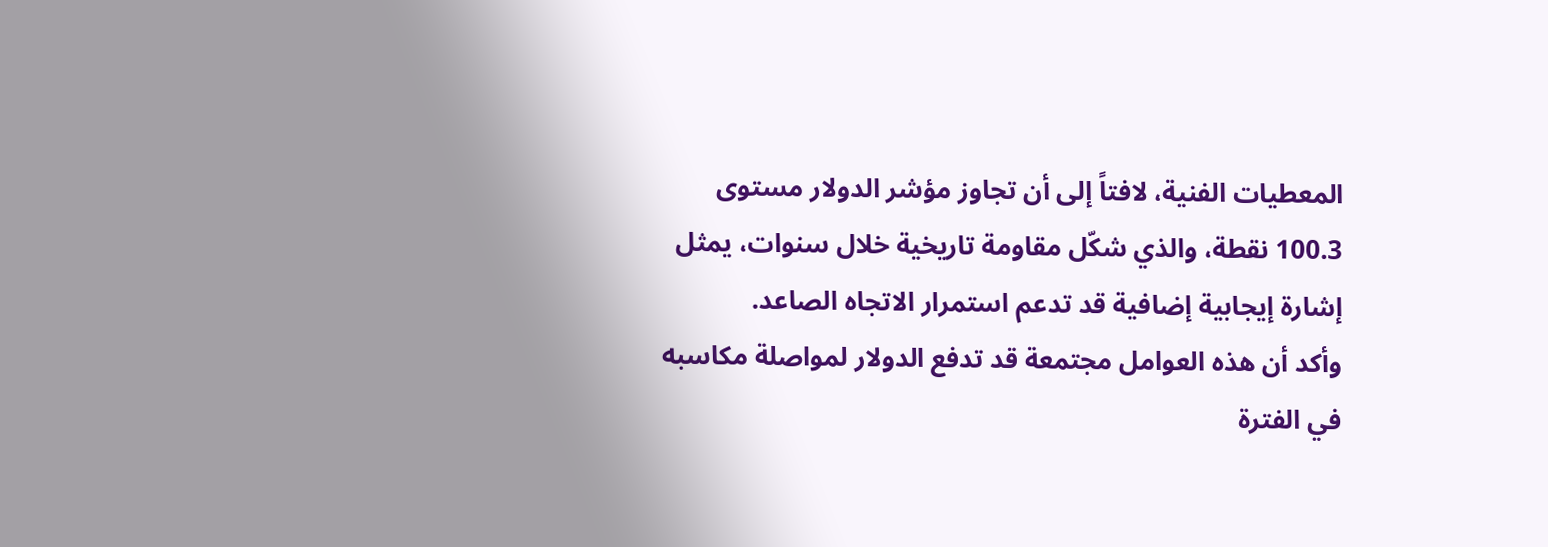المعطيات الفنية، لافتاً إلى أن تجاوز مؤشر الدولار مستوى 100.3 نقطة، والذي شكّل مقاومة تاريخية خلال سنوات، يمثل إشارة إيجابية إضافية قد تدعم استمرار الاتجاه الصاعد.
وأكد أن هذه العوامل مجتمعة قد تدفع الدولار لمواصلة مكاسبه في الفترة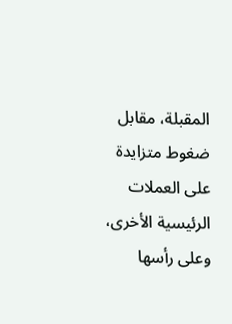المقبلة، مقابل ضغوط متزايدة على العملات الرئيسية الأخرى، وعلى رأسها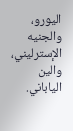اليورو، والجنيه الإسترليني، والين الياباني.